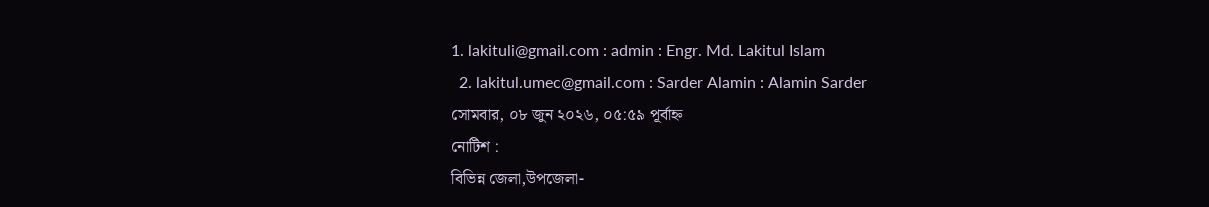1. lakituli@gmail.com : admin : Engr. Md. Lakitul Islam
  2. lakitul.umec@gmail.com : Sarder Alamin : Alamin Sarder
সোমবার, ০৮ জুন ২০২৬, ০৫:৫৯ পূর্বাহ্ন
নোটিশ :
বিভিন্ন জেলা,উপজেলা-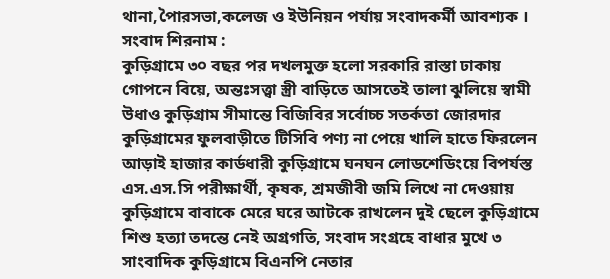থানা,পৈারসভা,কলেজ ও ইউনিয়ন পর্যায় সংবাদকর্মী আবশ্যক ।
সংবাদ শিরনাম :
কু‌ড়িগ্রা‌মে ৩০ বছর পর দখলমুক্ত হলো সরকারি রাস্তা ঢাকায় গোপনে বিয়ে, অন্তঃসত্ত্বা স্ত্রী বাড়িতে আসতেই তালা ঝুলিয়ে স্বামী উধাও কুড়িগ্রাম সীমান্তে বিজিবির সর্বোচ্চ সতর্কতা জোরদার কুড়িগ্রামের ফুলবাড়ীতে টিসিবি পণ্য না পেয়ে খালি হাতে ফিরলেন আড়াই হাজার কার্ডধারী কুড়িগ্রামে ঘনঘন লোডশেডিংয়ে বিপর্যস্ত এস.এস.সি পরীক্ষার্থী, কৃষক, শ্রমজীবী জমি লিখে না দেওয়ায় কুড়িগ্রামে বাবাকে মেরে ঘরে আটকে রাখলেন দুই ছেলে কুড়িগ্রামে শিশু হত্যা তদন্তে নেই অগ্রগতি, সংবাদ সংগ্রহে বাধার মুখে ৩ সাংবাদিক কুড়িগ্রামে বিএনপি নেতার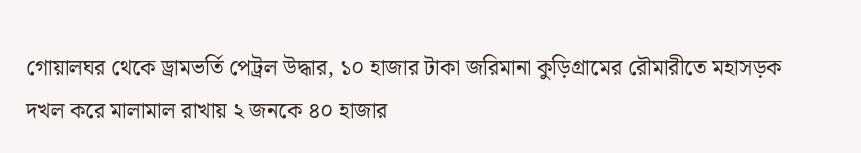গোয়ালঘর থেকে ড্রামভর্তি পেট্রল উদ্ধার, ১০ হাজার টাকা জরিমানা কুড়িগ্রামের রৌমারীতে মহাসড়ক দখল করে মালামাল রাখায় ২ জনকে ৪০ হাজার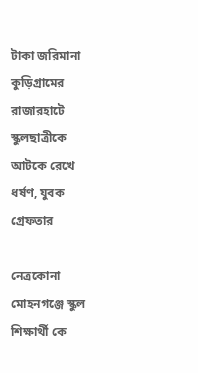টাকা জরিমানা কুড়িগ্রামের রাজারহাটে স্কুলছাত্রীকে আটকে রেখে ধর্ষণ, যুবক গ্রেফতার

নেত্রকোনা মোহনগঞ্জে স্কুল শিক্ষার্থী কে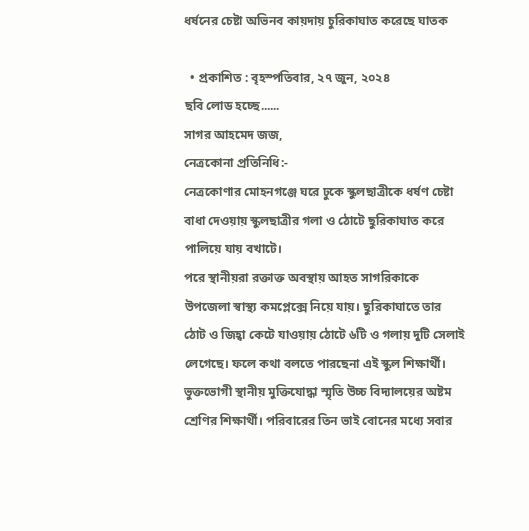ধর্ষনের চেষ্টা অভিনব কায়দায় চুরিকাঘাত করেছে ঘাতক

  • প্রকাশিত : বৃহস্পতিবার, ২৭ জুন, ২০২৪
ছবি লোড হচ্ছে......
সাগর আহমেদ জজ,
নেত্রকোনা প্রতিনিধি:-
নেত্রকোণার মোহনগঞ্জে ঘরে ঢুকে স্কুলছাত্রীকে ধর্ষণ চেষ্টা বাধা দেওয়ায় স্কুলছাত্রীর গলা ও ঠোটে ছুরিকাঘাত করে পালিয়ে যায় বখাটে।
পরে স্থানীয়রা রক্তাক্ত অবস্থায় আহত সাগরিকাকে উপজেলা স্বাস্থ্য কমপ্লেক্সে নিয়ে যায়। ছুরিকাঘাতে তার ঠোট ও জিহ্বা কেটে যাওয়ায় ঠোটে ৬টি ও গলায় দুটি সেলাই লেগেছে। ফলে কথা বলতে পারছেনা এই স্কুল শিক্ষার্থী।
ভুক্তভোগী স্থানীয় মুক্তিযোদ্ধা স্মৃতি উচ্চ বিদ্যালয়ের অষ্টম শ্রেণির শিক্ষার্থী। পরিবারের তিন ভাই বোনের মধ্যে সবার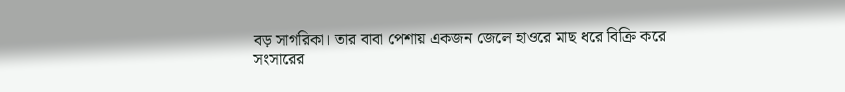বড় সাগরিকা। তার বাবা পেশায় একজন জেলে হাওরে মাছ ধরে বিক্রি করে সংসারের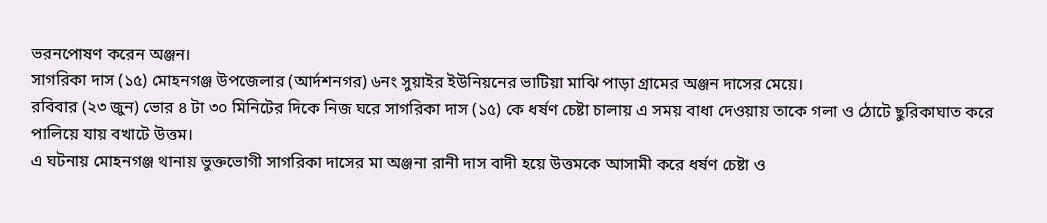ভরনপোষণ করেন অঞ্জন।
সাগরিকা দাস (১৫) মোহনগঞ্জ উপজেলার (আর্দশনগর) ৬নং সুয়াইর ইউনিয়নের ভাটিয়া মাঝি পাড়া গ্রামের অঞ্জন দাসের মেয়ে।
রবিবার (২৩ জুন) ভোর ৪ টা ৩০ মিনিটের দিকে নিজ ঘরে সাগরিকা দাস (১৫) কে ধর্ষণ চেষ্টা চালায় এ সময় বাধা দেওয়ায় তাকে গলা ও ঠোটে ছুরিকাঘাত করে পালিয়ে যায় বখাটে উত্তম।
এ ঘটনায় মোহনগঞ্জ থানায় ভুক্তভোগী সাগরিকা দাসের মা অঞ্জনা রানী দাস বাদী হয়ে উত্তমকে আসামী করে ধর্ষণ চেষ্টা ও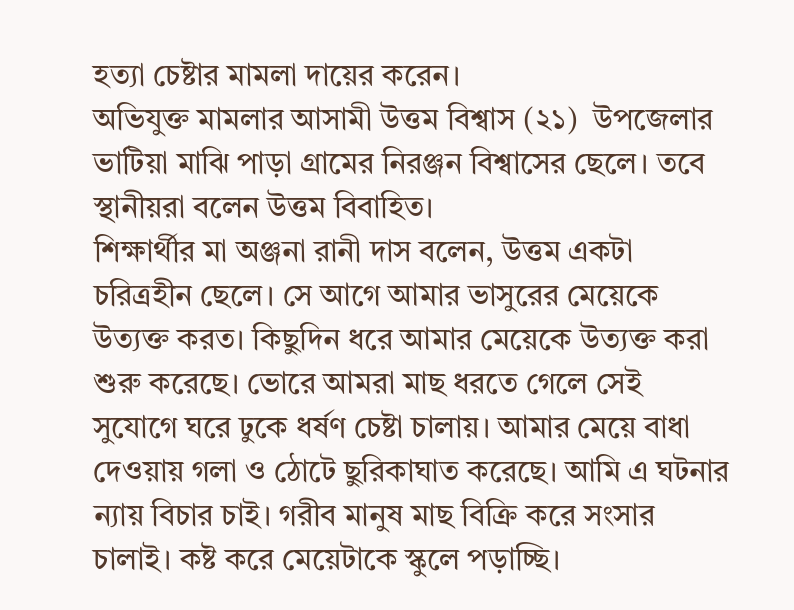হত্যা চেষ্টার মামলা দায়ের করেন।
অভিযুক্ত মামলার আসামী উত্তম বিশ্বাস (২১)  উপজেলার ভাটিয়া মাঝি পাড়া গ্রামের নিরঞ্জন বিশ্বাসের ছেলে। তবে স্থানীয়রা বলেন উত্তম বিবাহিত।
শিক্ষার্থীর মা অঞ্জনা রানী দাস বলেন, উত্তম একটা চরিত্রহীন ছেলে। সে আগে আমার ভাসুরের মেয়েকে উত্যক্ত করত। কিছুদিন ধরে আমার মেয়েকে উত্যক্ত করা শুরু করেছে। ভোরে আমরা মাছ ধরতে গেলে সেই সুযোগে ঘরে ঢুকে ধর্ষণ চেষ্টা চালায়। আমার মেয়ে বাধা দেওয়ায় গলা ও ঠোটে ছুরিকাঘাত করেছে। আমি এ ঘটনার ন্যায় বিচার চাই। গরীব মানুষ মাছ বিক্রি করে সংসার চালাই। কষ্ট করে মেয়েটাকে স্কুলে পড়াচ্ছি।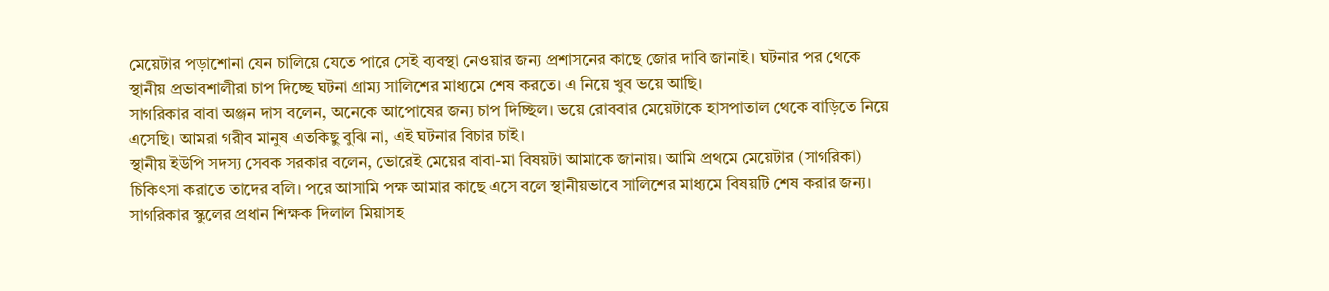মেয়েটার পড়াশোনা যেন চালিয়ে যেতে পারে সেই ব্যবস্থা নেওয়ার জন্য প্রশাসনের কাছে জোর দাবি জানাই। ঘটনার পর থেকে স্থানীয় প্রভাবশালীরা চাপ দিচ্ছে ঘটনা গ্রাম্য সালিশের মাধ্যমে শেষ করতে। এ নিয়ে খুব ভয়ে আছি।
সাগরিকার বাবা অঞ্জন দাস বলেন, অনেকে আপোষের জন্য চাপ দিচ্ছিল। ভয়ে রোববার মেয়েটাকে হাসপাতাল থেকে বাড়িতে নিয়ে এসেছি। আমরা গরীব মানুষ এতকিছু বুঝি না, এই ঘটনার বিচার চাই।
স্থানীয় ইউপি সদস্য সেবক সরকার বলেন, ভোরেই মেয়ের বাবা-মা বিষয়টা আমাকে জানায়। আমি প্রথমে মেয়েটার (সাগরিকা) চিকিৎসা করাতে তাদের বলি। পরে আসামি পক্ষ আমার কাছে এসে বলে স্থানীয়ভাবে সালিশের মাধ্যমে বিষয়টি শেষ করার জন্য। সাগরিকার স্কুলের প্রধান শিক্ষক দিলাল মিয়াসহ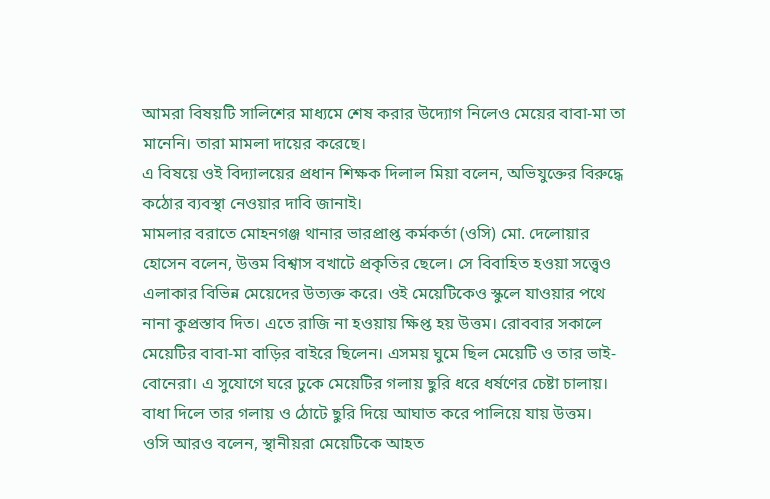আমরা বিষয়টি সালিশের মাধ্যমে শেষ করার উদ্যোগ নিলেও মেয়ের বাবা-মা তা মানেনি। তারা মামলা দায়ের করেছে।
এ বিষয়ে ওই বিদ্যালয়ের প্রধান শিক্ষক দিলাল মিয়া বলেন, অভিযুক্তের বিরুদ্ধে কঠোর ব্যবস্থা নেওয়ার দাবি জানাই।
মামলার বরাতে মোহনগঞ্জ থানার ভারপ্রাপ্ত কর্মকর্তা (ওসি) মো. দেলোয়ার হোসেন বলেন, উত্তম বিশ্বাস বখাটে প্রকৃতির ছেলে। সে বিবাহিত হওয়া সত্ত্বেও এলাকার বিভিন্ন মেয়েদের উত্যক্ত করে। ওই মেয়েটিকেও স্কুলে যাওয়ার পথে নানা কুপ্রস্তাব দিত। এতে রাজি না হওয়ায় ক্ষিপ্ত হয় উত্তম। রোববার সকালে মেয়েটির বাবা-মা বাড়ির বাইরে ছিলেন। এসময় ঘুমে ছিল মেয়েটি ও তার ভাই-বোনেরা। এ সুযোগে ঘরে ঢুকে মেয়েটির গলায় ছুরি ধরে ধর্ষণের চেষ্টা চালায়। বাধা দিলে তার গলায় ও ঠোটে ছুরি দিয়ে আঘাত করে পালিয়ে যায় উত্তম।
ওসি আরও বলেন, স্থানীয়রা মেয়েটিকে আহত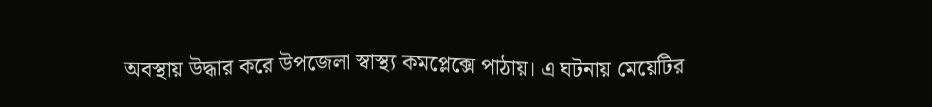অবস্থায় উদ্ধার করে উপজেলা স্বাস্থ্য কমপ্লেক্সে পাঠায়। এ ঘটনায় মেয়েটির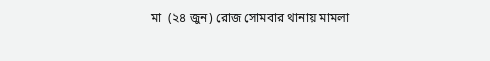মা  (২৪ জুন) রোজ সোমবার থানায় মামলা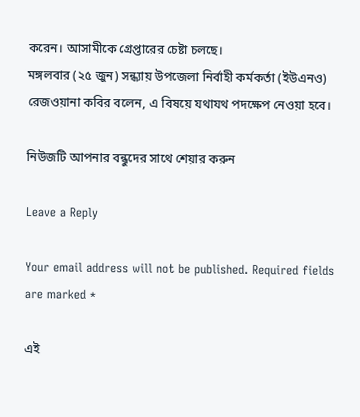করেন। আসামীকে গ্রেপ্তারের চেষ্টা চলছে।
মঙ্গলবার (২৫ জুন) সন্ধ্যায় উপজেলা নির্বাহী কর্মকর্তা (ইউএনও) রেজওয়ানা কবির বলেন, এ বিষয়ে যথাযথ পদক্ষেপ নেওয়া হবে।

নিউজটি আপনার বন্ধুদের সাথে শেয়ার করুন

Leave a Reply

Your email address will not be published. Required fields are marked *

এই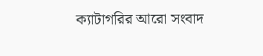ক্যাটাগরির ‍আরো সংবাদ